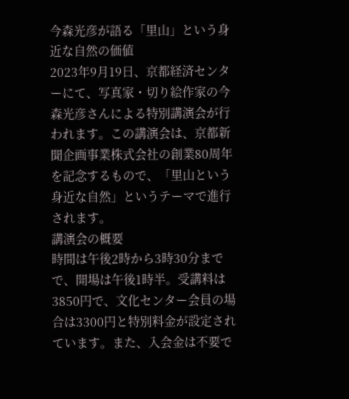今森光彦が語る「里山」という身近な自然の価値
2023年9月19日、京都経済センターにて、写真家・切り絵作家の今森光彦さんによる特別講演会が行われます。この講演会は、京都新聞企画事業株式会社の創業80周年を記念するもので、「里山という身近な自然」というテーマで進行されます。
講演会の概要
時間は午後2時から3時30分までで、開場は午後1時半。受講料は3850円で、文化センター会員の場合は3300円と特別料金が設定されています。また、入会金は不要で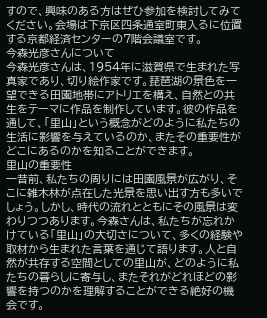すので、興味のある方はぜひ参加を検討してみてください。会場は下京区四条通室町東入るに位置する京都経済センターの7階会議室です。
今森光彦さんについて
今森光彦さんは、1954年に滋賀県で生まれた写真家であり、切り絵作家です。琵琶湖の景色を一望できる田園地帯にアトリエを構え、自然との共生をテーマに作品を制作しています。彼の作品を通して、「里山」という概念がどのように私たちの生活に影響を与えているのか、またその重要性がどこにあるのかを知ることができます。
里山の重要性
一昔前、私たちの周りには田園風景が広がり、そこに雑木林が点在した光景を思い出す方も多いでしょう。しかし、時代の流れとともにその風景は変わりつつあります。今森さんは、私たちが忘れかけている「里山」の大切さについて、多くの経験や取材から生まれた言葉を通じて語ります。人と自然が共存する空間としての里山が、どのように私たちの暮らしに寄与し、またそれがどれほどの影響を持つのかを理解することができる絶好の機会です。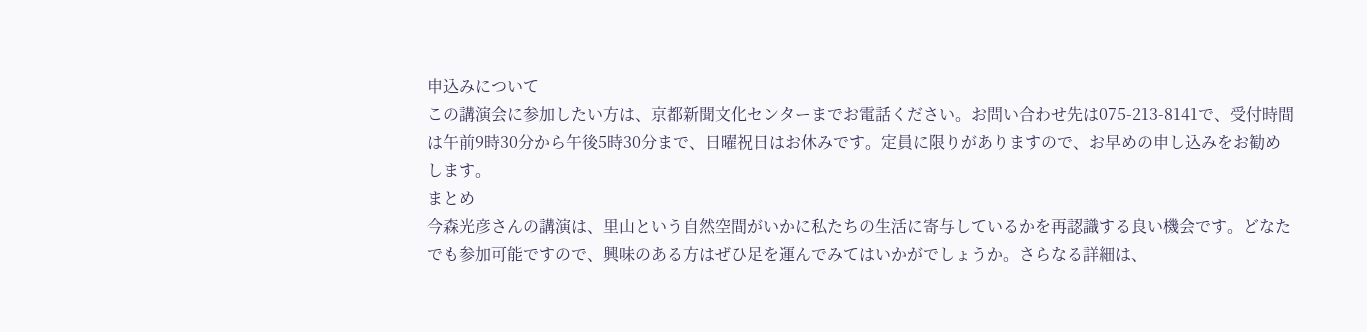申込みについて
この講演会に参加したい方は、京都新聞文化センターまでお電話ください。お問い合わせ先は075-213-8141で、受付時間は午前9時30分から午後5時30分まで、日曜祝日はお休みです。定員に限りがありますので、お早めの申し込みをお勧めします。
まとめ
今森光彦さんの講演は、里山という自然空間がいかに私たちの生活に寄与しているかを再認識する良い機会です。どなたでも参加可能ですので、興味のある方はぜひ足を運んでみてはいかがでしょうか。さらなる詳細は、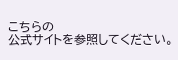こちらの
公式サイトを参照してください。